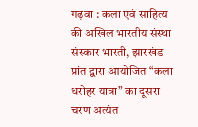गढ़वा : कला एवं साहित्य की अखिल भारतीय संस्था संस्कार भारती, झारखंड प्रांत द्वारा आयोजित “कला धरोहर यात्रा” का दूसरा चरण अत्यंत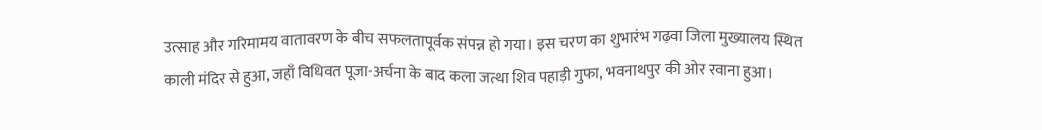उत्साह और गरिमामय वातावरण के बीच सफलतापूर्वक संपन्न हो गया। इस चरण का शुभारंभ गढ़वा जिला मुख्यालय स्थित काली मंदिर से हुआ, जहाँ विधिवत पूजा-अर्चना के बाद कला जत्था शिव पहाड़ी गुफा, भवनाथपुर की ओर रवाना हुआ।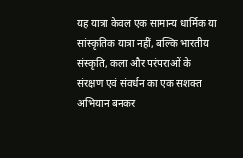यह यात्रा केवल एक सामान्य धार्मिक या सांस्कृतिक यात्रा नहीं, बल्कि भारतीय संस्कृति, कला और परंपराओं के संरक्षण एवं संवर्धन का एक सशक्त अभियान बनकर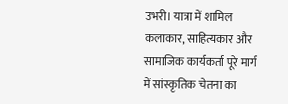उभरी। यात्रा में शामिल कलाकार, साहित्यकार और सामाजिक कार्यकर्ता पूरे मार्ग में सांस्कृतिक चेतना का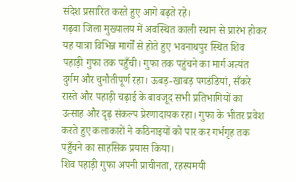संदेश प्रसारित करते हुए आगे बढ़ते रहे।
गढ़वा जिला मुख्यालय में अवस्थित काली स्थान से प्रारंभ होकर यह यात्रा विभिन्न मार्गों से होते हुए भवनाथपुर स्थित शिव पहाड़ी गुफा तक पहुँची। गुफा तक पहुंचने का मार्ग अत्यंत दुर्गम और चुनौतीपूर्ण रहा। ऊबड़-खाबड़ पगडंडियां, सँकरे रास्ते और पहाड़ी चढ़ाई के बावजूद सभी प्रतिभागियों का उत्साह और दृढ़ संकल्प प्रेरणादायक रहा। गुफा के भीतर प्रवेश करते हुए कलाकारों ने कठिनाइयों को पार कर गर्भगृह तक पहुँचने का साहसिक प्रयास किया।
शिव पहाड़ी गुफा अपनी प्राचीनता, रहस्यमयी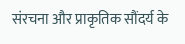संरचना और प्राकृतिक सौंदर्य के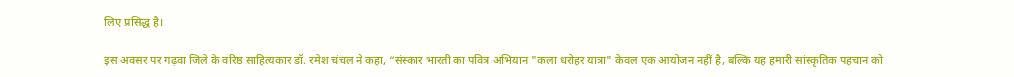लिए प्रसिद्ध है।

इस अवसर पर गढ़वा जिले के वरिष्ठ साहित्यकार डॉ. रमेश चंचल ने कहा, “संस्कार भारती का पवित्र अभियान "कला धरोहर यात्रा" केवल एक आयोजन नहीं है, बल्कि यह हमारी सांस्कृतिक पहचान को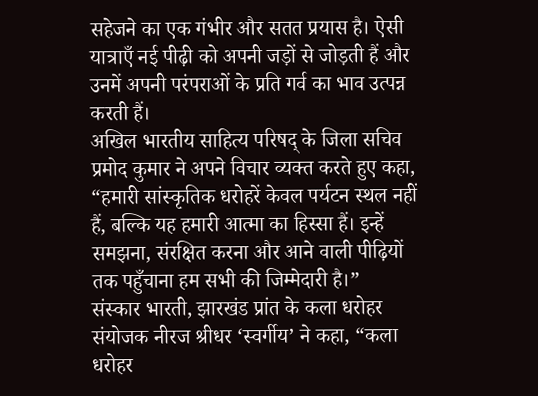सहेजने का एक गंभीर और सतत प्रयास है। ऐसी यात्राएँ नई पीढ़ी को अपनी जड़ों से जोड़ती हैं और उनमें अपनी परंपराओं के प्रति गर्व का भाव उत्पन्न करती हैं।
अखिल भारतीय साहित्य परिषद् के जिला सचिव प्रमोद कुमार ने अपने विचार व्यक्त करते हुए कहा, “हमारी सांस्कृतिक धरोहरें केवल पर्यटन स्थल नहीं हैं, बल्कि यह हमारी आत्मा का हिस्सा हैं। इन्हें समझना, संरक्षित करना और आने वाली पीढ़ियों तक पहुँचाना हम सभी की जिम्मेदारी है।”
संस्कार भारती, झारखंड प्रांत के कला धरोहर संयोजक नीरज श्रीधर ‘स्वर्गीय’ ने कहा, “कला धरोहर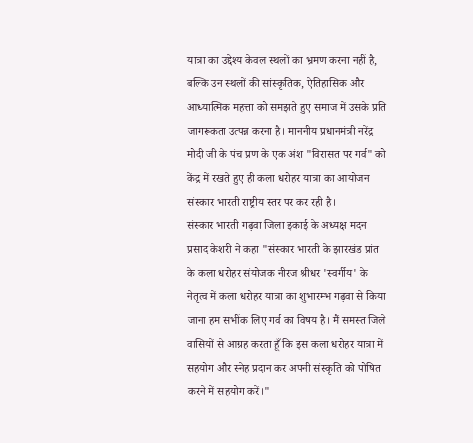यात्रा का उद्देश्य केवल स्थलों का भ्रमण करना नहीं है, बल्कि उन स्थलों की सांस्कृतिक, ऐतिहासिक और आध्यात्मिक महत्ता को समझते हुए समाज में उसके प्रति जागरूकता उत्पन्न करना है। माननीय प्रधानमंत्री नरेंद्र मोदी जी के पंच प्रण के एक अंश "विरासत पर गर्व" को केंद्र में रखते हुए ही कला धरोहर यात्रा का आयोजन संस्कार भारती राष्ट्रीय स्तर पर कर रही है।
संस्कार भारती गढ़वा जिला इकाई के अध्यक्ष मदन प्रसाद केशरी ने कहा "संस्कार भारती के झारखंड प्रांत के कला धरोहर संयोजक नीरज श्रीधर 'स्वर्गीय' के नेतृत्व में कला धरोहर यात्रा का शुभारम्भ गढ़वा से किया जाना हम सभींक लिए गर्व का विषय है। मैं समस्त जिले वासियों से आग्रह करता हूँ कि इस कला धरोहर यात्रा में सहयोग और स्नेह प्रदान कर अपनी संस्कृति को पोषित करने में सहयोग करें।"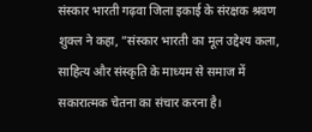संस्कार भारती गढ़वा जिला इकाई के संरक्षक श्रवण शुक्ल ने कहा, “संस्कार भारती का मूल उद्देश्य कला, साहित्य और संस्कृति के माध्यम से समाज में सकारात्मक चेतना का संचार करना है।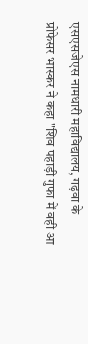एसएसजेएस नामधारी महाविद्यालय, गढ़वा के प्रोफेसर भास्कर ने कहा "शिव पहाड़ी गुफा में वही आ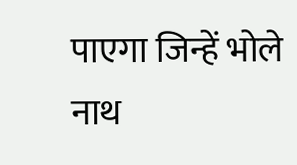पाएगा जिन्हें भोले नाथ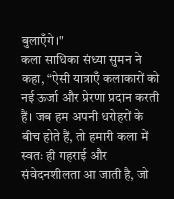बुलाएँगे।"
कला साधिका संध्या सुमन ने कहा, “ऐसी यात्राएँ कलाकारों को नई ऊर्जा और प्रेरणा प्रदान करती हैं। जब हम अपनी धरोहरों के बीच होते हैं, तो हमारी कला में स्वतः ही गहराई और संवेदनशीलता आ जाती है, जो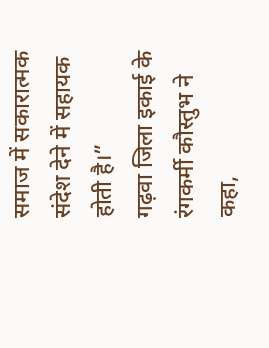समाज में सकारात्मक संदेश देने में सहायक होती है।”
गढ़वा जिला इकाई के रंगकर्मी कौस्तुभ ने कहा,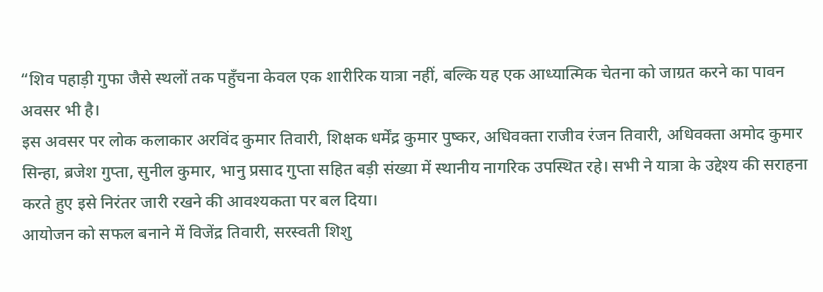“शिव पहाड़ी गुफा जैसे स्थलों तक पहुँचना केवल एक शारीरिक यात्रा नहीं, बल्कि यह एक आध्यात्मिक चेतना को जाग्रत करने का पावन अवसर भी है।
इस अवसर पर लोक कलाकार अरविंद कुमार तिवारी, शिक्षक धर्मेंद्र कुमार पुष्कर, अधिवक्ता राजीव रंजन तिवारी, अधिवक्ता अमोद कुमार सिन्हा, ब्रजेश गुप्ता, सुनील कुमार, भानु प्रसाद गुप्ता सहित बड़ी संख्या में स्थानीय नागरिक उपस्थित रहे। सभी ने यात्रा के उद्देश्य की सराहना करते हुए इसे निरंतर जारी रखने की आवश्यकता पर बल दिया।
आयोजन को सफल बनाने में विजेंद्र तिवारी, सरस्वती शिशु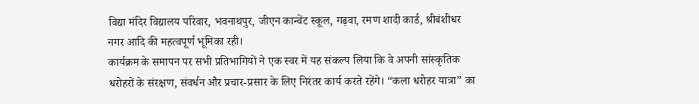विद्या मंदिर विद्यालय परिवार, भवनाथपुर, जीएन कान्वेंट स्कूल, गढ़वा, रमण शादी कार्ड, श्रीबंशीधर नगर आदि की महत्वपूर्ण भूमिका रही।
कार्यक्रम के समापन पर सभी प्रतिभागियों ने एक स्वर में यह संकल्प लिया कि वे अपनी सांस्कृतिक धरोहरों के संरक्षण, संवर्धन और प्रचार-प्रसार के लिए निरंतर कार्य करते रहेंगे। “कला धरोहर यात्रा” का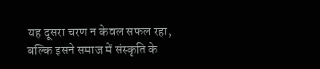यह दूसरा चरण न केवल सफल रहा, बल्कि इसने समाज में संस्कृति के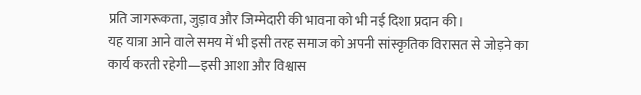प्रति जागरूकता, जुड़ाव और जिम्मेदारी की भावना को भी नई दिशा प्रदान की।
यह यात्रा आने वाले समय में भी इसी तरह समाज को अपनी सांस्कृतिक विरासत से जोड़ने का कार्य करती रहेगी—इसी आशा और विश्वास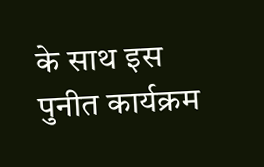के साथ इस पुनीत कार्यक्रम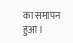का समापन हुआ।